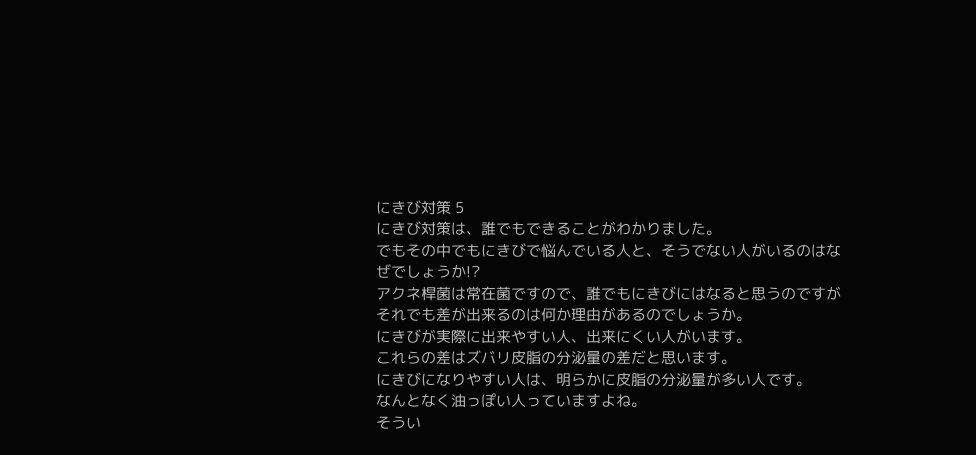にきび対策 5
にきび対策は、誰でもできることがわかりました。
でもその中でもにきびで悩んでいる人と、そうでない人がいるのはなぜでしょうか!?
アクネ桿菌は常在菌ですので、誰でもにきびにはなると思うのですが
それでも差が出来るのは何か理由があるのでしょうか。
にきびが実際に出来やすい人、出来にくい人がいます。
これらの差はズバリ皮脂の分泌量の差だと思います。
にきびになりやすい人は、明らかに皮脂の分泌量が多い人です。
なんとなく油っぽい人っていますよね。
そうい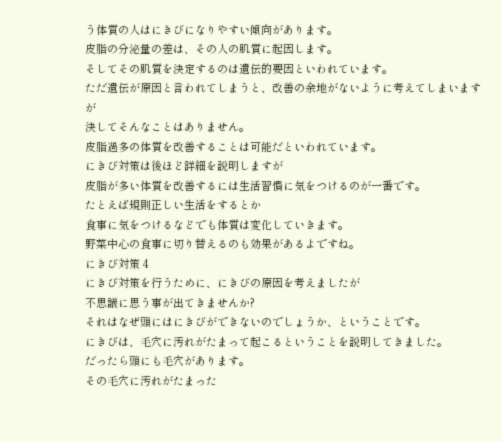う体質の人はにきびになりやすい傾向があります。
皮脂の分泌量の差は、その人の肌質に起因します。
そしてその肌質を決定するのは遺伝的要因といわれています。
ただ遺伝が原因と言われてしまうと、改善の余地がないように考えてしまいますが
決してそんなことはありません。
皮脂過多の体質を改善することは可能だといわれています。
にきび対策は後ほど詳細を説明しますが
皮脂が多い体質を改善するには生活習慣に気をつけるのが一番です。
たとえば規則正しい生活をするとか
食事に気をつけるなどでも体質は変化していきます。
野菜中心の食事に切り替えるのも効果があるよですね。
にきび対策 4
にきび対策を行うために、にきびの原因を考えましたが
不思議に思う事が出てきませんか?
それはなぜ頭にはにきびができないのでしょうか、ということです。
にきびは、毛穴に汚れがたまって起こるということを説明してきました。
だったら頭にも毛穴があります。
その毛穴に汚れがたまった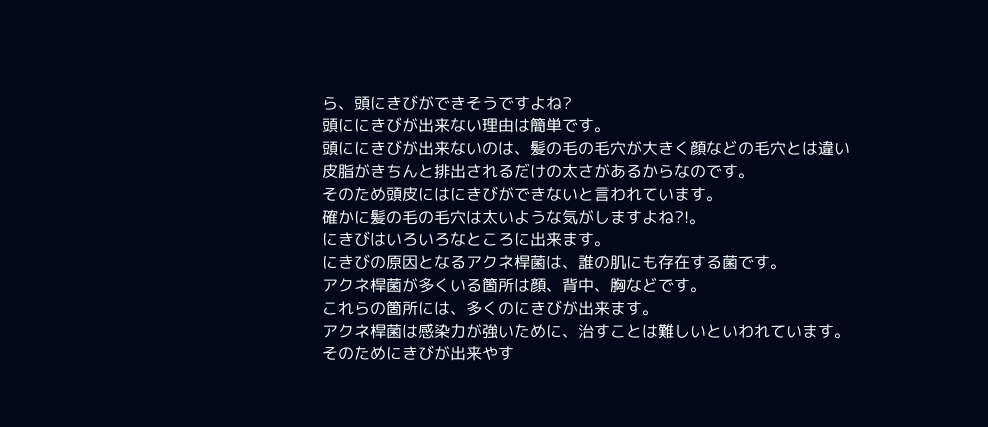ら、頭にきびができそうですよね?
頭ににきびが出来ない理由は簡単です。
頭ににきびが出来ないのは、髪の毛の毛穴が大きく顔などの毛穴とは違い
皮脂がきちんと排出されるだけの太さがあるからなのです。
そのため頭皮にはにきびができないと言われています。
確かに髪の毛の毛穴は太いような気がしますよね?!。
にきびはいろいろなところに出来ます。
にきびの原因となるアクネ桿菌は、誰の肌にも存在する菌です。
アクネ桿菌が多くいる箇所は顔、背中、胸などです。
これらの箇所には、多くのにきびが出来ます。
アクネ桿菌は感染力が強いために、治すことは難しいといわれています。
そのためにきびが出来やす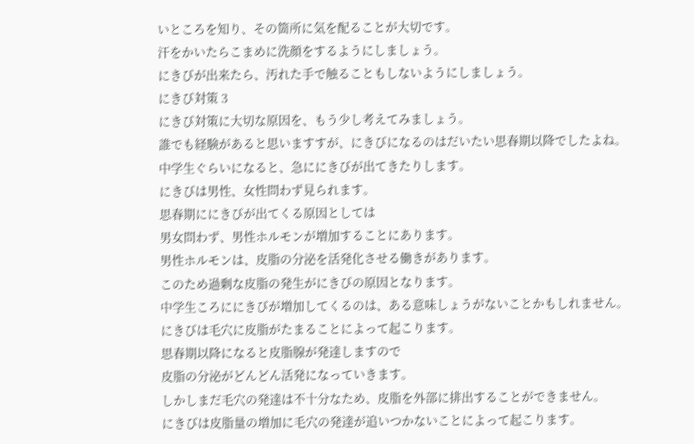いところを知り、その箇所に気を配ることが大切です。
汗をかいたらこまめに洗顔をするようにしましょう。
にきびが出来たら、汚れた手で触ることもしないようにしましょう。
にきび対策 3
にきび対策に大切な原因を、もう少し考えてみましょう。
誰でも経験があると思いますすが、にきびになるのはだいたい思春期以降でしたよね。
中学生ぐらいになると、急ににきびが出てきたりします。
にきびは男性、女性問わず見られます。
思春期ににきびが出てくる原因としては
男女問わず、男性ホルモンが増加することにあります。
男性ホルモンは、皮脂の分泌を活発化させる働きがあります。
このため過剰な皮脂の発生がにきびの原因となります。
中学生ころににきびが増加してくるのは、ある意味しょうがないことかもしれません。
にきびは毛穴に皮脂がたまることによって起こります。
思春期以降になると皮脂腺が発達しますので
皮脂の分泌がどんどん活発になっていきます。
しかしまだ毛穴の発達は不十分なため、皮脂を外部に排出することができません。
にきびは皮脂量の増加に毛穴の発達が追いつかないことによって起こります。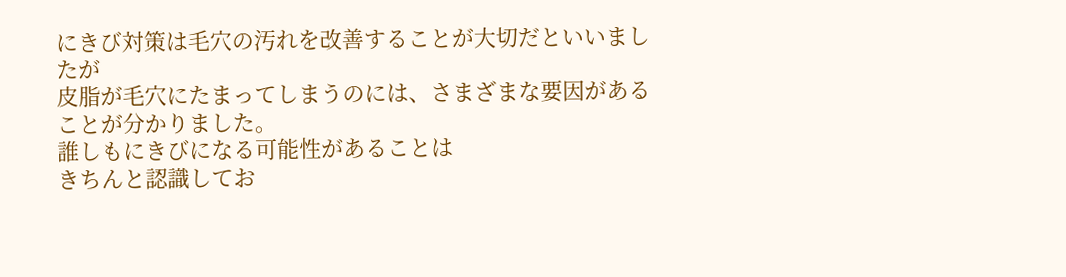にきび対策は毛穴の汚れを改善することが大切だといいましたが
皮脂が毛穴にたまってしまうのには、さまざまな要因があることが分かりました。
誰しもにきびになる可能性があることは
きちんと認識してお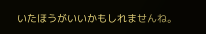いたほうがいいかもしれませんね。